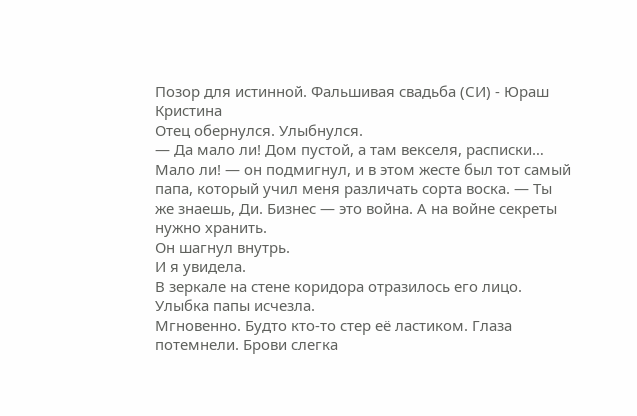Позор для истинной. Фальшивая свадьба (СИ) - Юраш Кристина
Отец обернулся. Улыбнулся.
— Да мало ли! Дом пустой, а там векселя, расписки… Мало ли! — он подмигнул, и в этом жесте был тот самый папа, который учил меня различать сорта воска. — Ты же знаешь, Ди. Бизнес — это война. А на войне секреты нужно хранить.
Он шагнул внутрь.
И я увидела.
В зеркале на стене коридора отразилось его лицо.
Улыбка папы исчезла.
Мгновенно. Будто кто-то стер её ластиком. Глаза потемнели. Брови слегка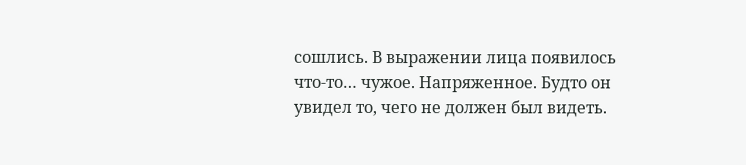сошлись. В выражении лица появилось что-то… чужое. Напряженное. Будто он увидел то, чего не должен был видеть.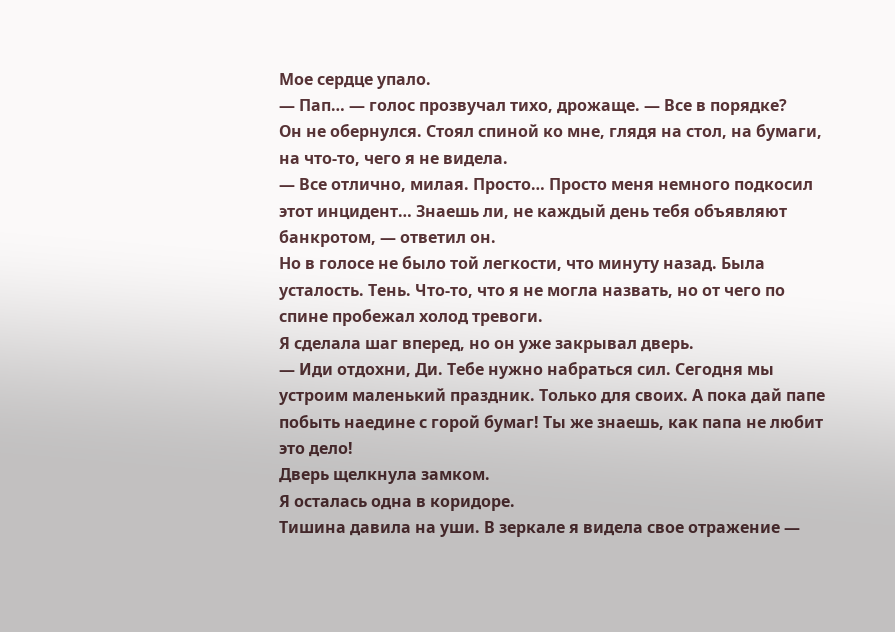Мое сердце упало.
— Пап… — голос прозвучал тихо, дрожаще. — Все в порядке?
Он не обернулся. Стоял спиной ко мне, глядя на стол, на бумаги, на что-то, чего я не видела.
— Все отлично, милая. Просто… Просто меня немного подкосил этот инцидент… Знаешь ли, не каждый день тебя объявляют банкротом, — ответил он.
Но в голосе не было той легкости, что минуту назад. Была усталость. Тень. Что-то, что я не могла назвать, но от чего по спине пробежал холод тревоги.
Я сделала шаг вперед, но он уже закрывал дверь.
— Иди отдохни, Ди. Тебе нужно набраться сил. Сегодня мы устроим маленький праздник. Только для своих. А пока дай папе побыть наедине с горой бумаг! Ты же знаешь, как папа не любит это дело!
Дверь щелкнула замком.
Я осталась одна в коридоре.
Тишина давила на уши. В зеркале я видела свое отражение —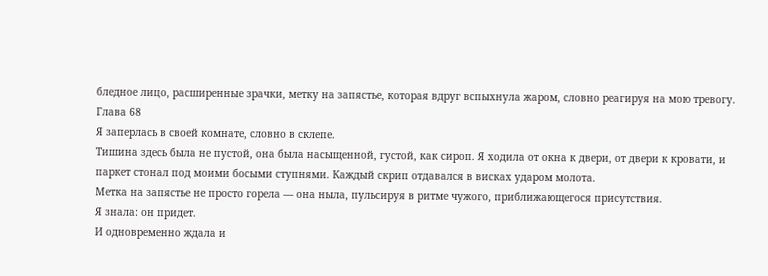бледное лицо, расширенные зрачки, метку на запястье, которая вдруг вспыхнула жаром, словно реагируя на мою тревогу.
Глава 68
Я заперлась в своей комнате, словно в склепе.
Тишина здесь была не пустой, она была насыщенной, густой, как сироп. Я ходила от окна к двери, от двери к кровати, и паркет стонал под моими босыми ступнями. Каждый скрип отдавался в висках ударом молота.
Метка на запястье не просто горела — она ныла, пульсируя в ритме чужого, приближающегося присутствия.
Я знала: он придет.
И одновременно ждала и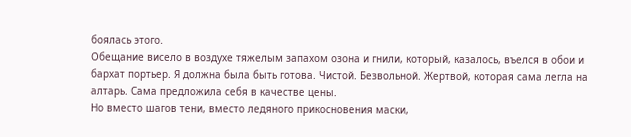боялась этого.
Обещание висело в воздухе тяжелым запахом озона и гнили, который, казалось, въелся в обои и бархат портьер. Я должна была быть готова. Чистой. Безвольной. Жертвой, которая сама легла на алтарь. Сама предложила себя в качестве цены.
Но вместо шагов тени, вместо ледяного прикосновения маски,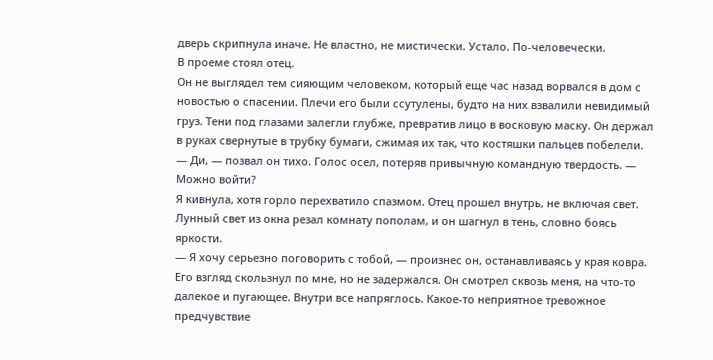дверь скрипнула иначе. Не властно, не мистически. Устало. По-человечески.
В проеме стоял отец.
Он не выглядел тем сияющим человеком, который еще час назад ворвался в дом с новостью о спасении. Плечи его были ссутулены, будто на них взвалили невидимый груз. Тени под глазами залегли глубже, превратив лицо в восковую маску. Он держал в руках свернутые в трубку бумаги, сжимая их так, что костяшки пальцев побелели.
— Ди, — позвал он тихо. Голос осел, потеряв привычную командную твердость. — Можно войти?
Я кивнула, хотя горло перехватило спазмом. Отец прошел внутрь, не включая свет. Лунный свет из окна резал комнату пополам, и он шагнул в тень, словно боясь яркости.
— Я хочу серьезно поговорить с тобой, — произнес он, останавливаясь у края ковра. Его взгляд скользнул по мне, но не задержался. Он смотрел сквозь меня, на что-то далекое и пугающее. Внутри все напряглось. Какое-то неприятное тревожное предчувствие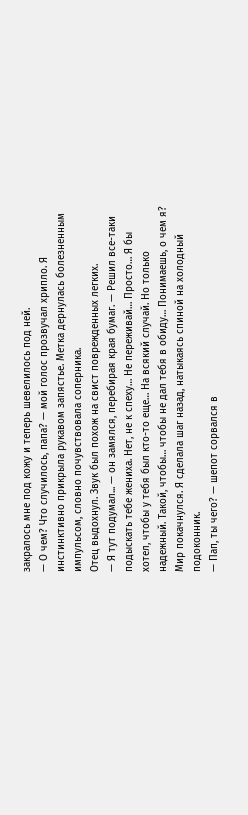закралось мне под кожу и теперь шевелилось под ней.
— О чем? Что случилось, папа? — мой голос прозвучал хрипло. Я инстинктивно прикрыла рукавом запястье. Метка дернулась болезненным импульсом, словно почувствовала соперника.
Отец выдохнул. Звук был похож на свист поврежденных легких.
— Я тут подумал... — он замялся, перебирая края бумаг. — Решил все-таки подыскать тебе жениха. Нет, не к спеху… Не переживай… Просто… Я бы хотел, чтобы у тебя был кто-то еще… На всякий случай. Но только надежный. Такой, чтобы… чтобы не дал тебя в обиду… Понимаешь, о чем я?
Мир покачнулся. Я сделала шаг назад, натыкаясь спиной на холодный подоконник.
— Пап, ты чего? — шепот сорвался в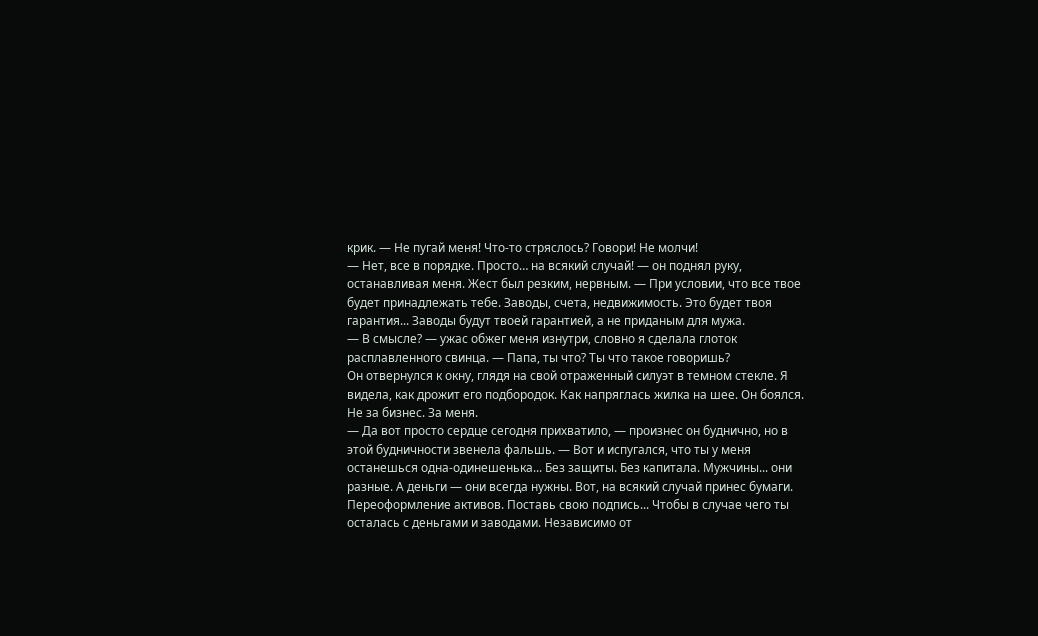крик. — Не пугай меня! Что-то стряслось? Говори! Не молчи!
— Нет, все в порядке. Просто… на всякий случай! — он поднял руку, останавливая меня. Жест был резким, нервным. — При условии, что все твое будет принадлежать тебе. Заводы, счета, недвижимость. Это будет твоя гарантия... Заводы будут твоей гарантией, а не приданым для мужа.
— В смысле? — ужас обжег меня изнутри, словно я сделала глоток расплавленного свинца. — Папа, ты что? Ты что такое говоришь?
Он отвернулся к окну, глядя на свой отраженный силуэт в темном стекле. Я видела, как дрожит его подбородок. Как напряглась жилка на шее. Он боялся. Не за бизнес. За меня.
— Да вот просто сердце сегодня прихватило, — произнес он буднично, но в этой будничности звенела фальшь. — Вот и испугался, что ты у меня останешься одна-одинешенька... Без защиты. Без капитала. Мужчины... они разные. А деньги — они всегда нужны. Вот, на всякий случай принес бумаги. Переоформление активов. Поставь свою подпись... Чтобы в случае чего ты осталась с деньгами и заводами. Независимо от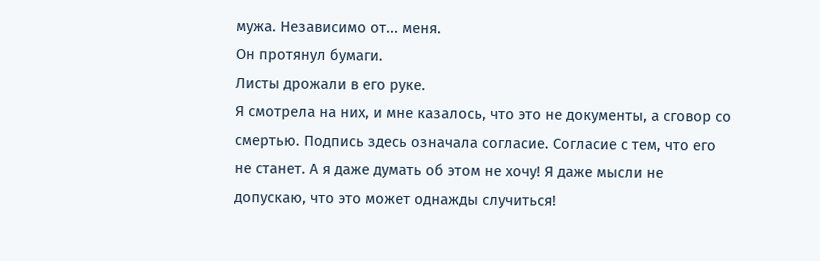мужа. Независимо от... меня.
Он протянул бумаги.
Листы дрожали в его руке.
Я смотрела на них, и мне казалось, что это не документы, а сговор со смертью. Подпись здесь означала согласие. Согласие с тем, что его не станет. А я даже думать об этом не хочу! Я даже мысли не допускаю, что это может однажды случиться!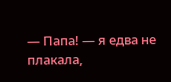— Папа! — я едва не плакала,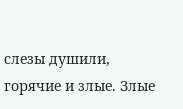слезы душили, горячие и злые. Злые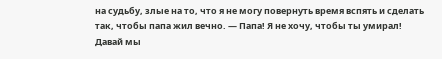на судьбу, злые на то, что я не могу повернуть время вспять и сделать так, чтобы папа жил вечно. — Папа! Я не хочу, чтобы ты умирал! Давай мы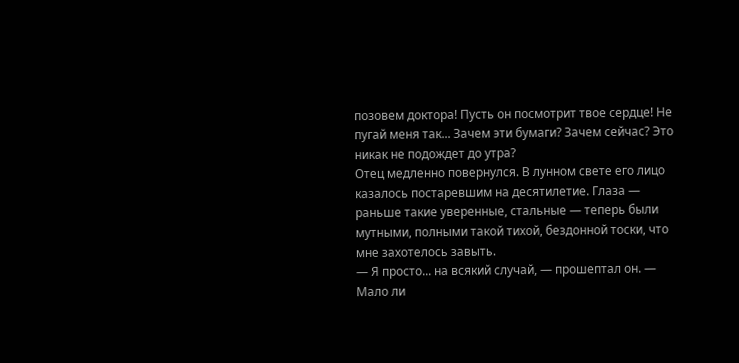позовем доктора! Пусть он посмотрит твое сердце! Не пугай меня так... Зачем эти бумаги? Зачем сейчас? Это никак не подождет до утра?
Отец медленно повернулся. В лунном свете его лицо казалось постаревшим на десятилетие. Глаза — раньше такие уверенные, стальные — теперь были мутными, полными такой тихой, бездонной тоски, что мне захотелось завыть.
— Я просто... на всякий случай, — прошептал он. — Мало ли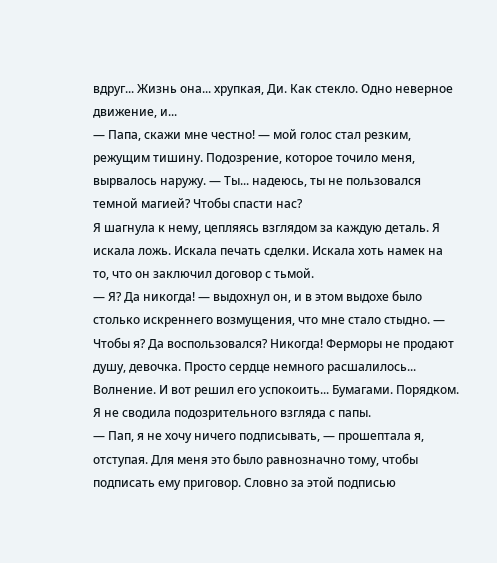вдруг... Жизнь она... хрупкая, Ди. Как стекло. Одно неверное движение, и...
— Папа, скажи мне честно! — мой голос стал резким, режущим тишину. Подозрение, которое точило меня, вырвалось наружу. — Ты... надеюсь, ты не пользовался темной магией? Чтобы спасти нас?
Я шагнула к нему, цепляясь взглядом за каждую деталь. Я искала ложь. Искала печать сделки. Искала хоть намек на то, что он заключил договор с тьмой.
— Я? Да никогда! — выдохнул он, и в этом выдохе было столько искреннего возмущения, что мне стало стыдно. — Чтобы я? Да воспользовался? Никогда! Ферморы не продают душу, девочка. Просто сердце немного расшалилось... Волнение. И вот решил его успокоить... Бумагами. Порядком.
Я не сводила подозрительного взгляда с папы.
— Пап, я не хочу ничего подписывать, — прошептала я, отступая. Для меня это было равнозначно тому, чтобы подписать ему приговор. Словно за этой подписью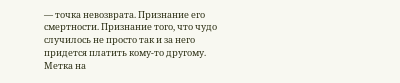— точка невозврата. Признание его смертности. Признание того, что чудо случилось не просто так и за него придется платить кому-то другому.
Метка на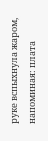руке вспыхнула жаром, напоминая: плата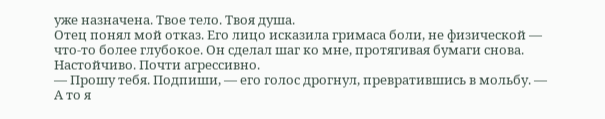уже назначена. Твое тело. Твоя душа.
Отец понял мой отказ. Его лицо исказила гримаса боли, не физической — что-то более глубокое. Он сделал шаг ко мне, протягивая бумаги снова. Настойчиво. Почти агрессивно.
— Прошу тебя. Подпиши, — его голос дрогнул, превратившись в мольбу. — А то я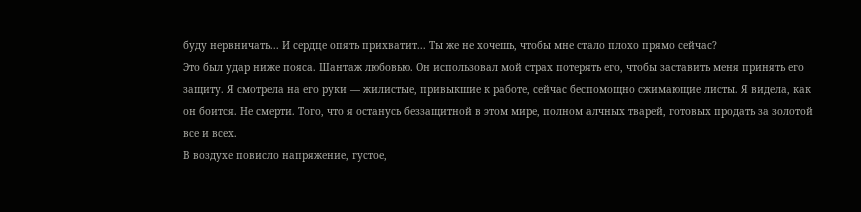буду нервничать... И сердце опять прихватит... Ты же не хочешь, чтобы мне стало плохо прямо сейчас?
Это был удар ниже пояса. Шантаж любовью. Он использовал мой страх потерять его, чтобы заставить меня принять его защиту. Я смотрела на его руки — жилистые, привыкшие к работе, сейчас беспомощно сжимающие листы. Я видела, как он боится. Не смерти. Того, что я останусь беззащитной в этом мире, полном алчных тварей, готовых продать за золотой все и всех.
В воздухе повисло напряжение, густое,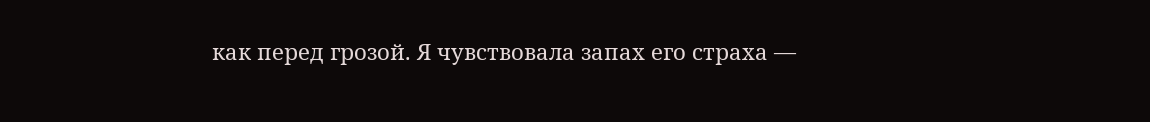как перед грозой. Я чувствовала запах его страха —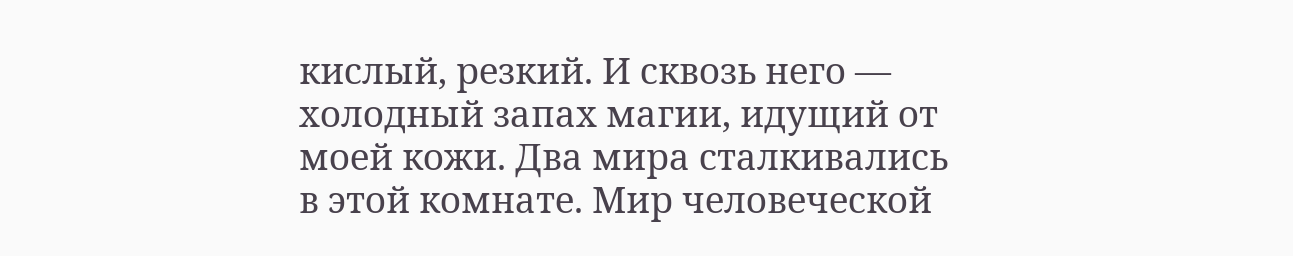кислый, резкий. И сквозь него — холодный запах магии, идущий от моей кожи. Два мира сталкивались в этой комнате. Мир человеческой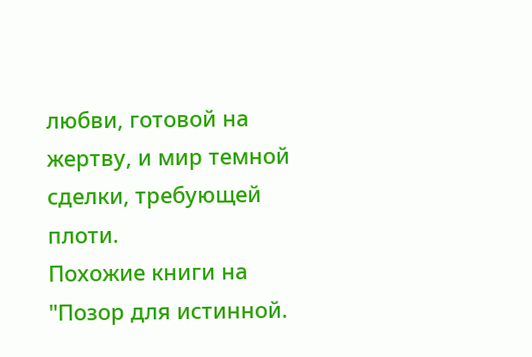любви, готовой на жертву, и мир темной сделки, требующей плоти.
Похожие книги на "Позор для истинной.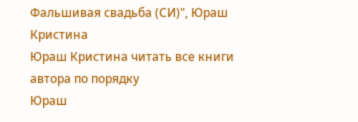Фальшивая свадьба (СИ)", Юраш Кристина
Юраш Кристина читать все книги автора по порядку
Юраш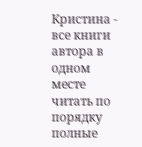Кристина - все книги автора в одном месте читать по порядку полные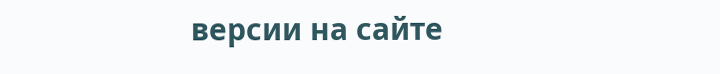версии на сайте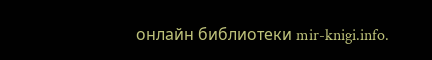онлайн библиотеки mir-knigi.info.